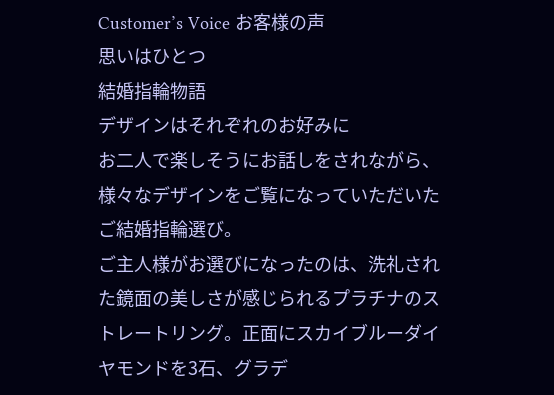Customer’s Voice お客様の声
思いはひとつ
結婚指輪物語
デザインはそれぞれのお好みに
お二人で楽しそうにお話しをされながら、様々なデザインをご覧になっていただいたご結婚指輪選び。
ご主人様がお選びになったのは、洗礼された鏡面の美しさが感じられるプラチナのストレートリング。正面にスカイブルーダイヤモンドを3石、グラデ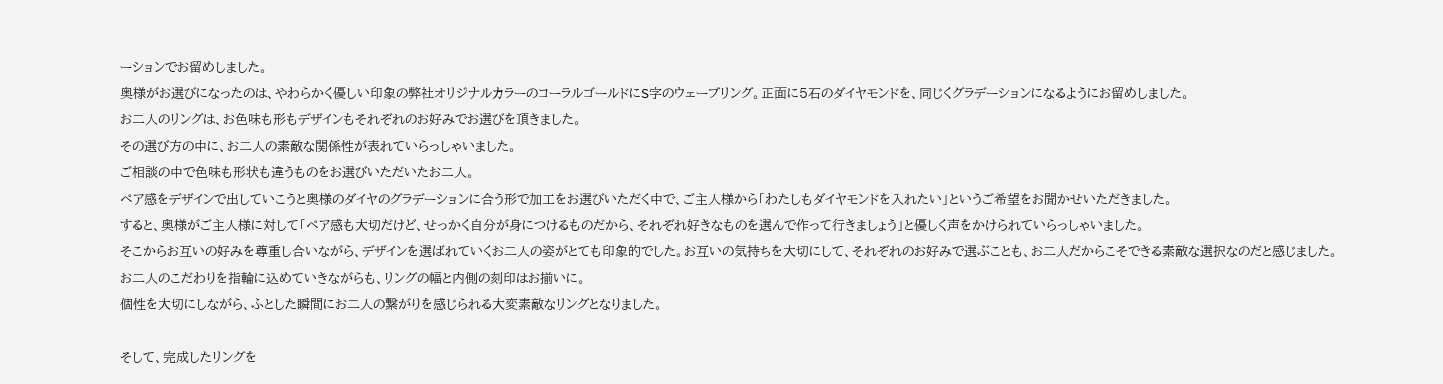ーションでお留めしました。
奥様がお選びになったのは、やわらかく優しい印象の弊社オリジナルカラーのコーラルゴールドにS字のウェーブリング。正面に5石のダイヤモンドを、同じくグラデーションになるようにお留めしました。
お二人のリングは、お色味も形もデザインもそれぞれのお好みでお選びを頂きました。
その選び方の中に、お二人の素敵な関係性が表れていらっしゃいました。
ご相談の中で色味も形状も違うものをお選びいただいたお二人。
ペア感をデザインで出していこうと奥様のダイヤのグラデーションに合う形で加工をお選びいただく中で、ご主人様から「わたしもダイヤモンドを入れたい」というご希望をお聞かせいただきました。
すると、奥様がご主人様に対して「ペア感も大切だけど、せっかく自分が身につけるものだから、それぞれ好きなものを選んで作って行きましょう」と優しく声をかけられていらっしゃいました。
そこからお互いの好みを尊重し合いながら、デザインを選ばれていくお二人の姿がとても印象的でした。お互いの気持ちを大切にして、それぞれのお好みで選ぶことも、お二人だからこそできる素敵な選択なのだと感じました。
お二人のこだわりを指輪に込めていきながらも、リングの幅と内側の刻印はお揃いに。
個性を大切にしながら、ふとした瞬間にお二人の繋がりを感じられる大変素敵なリングとなりました。

そして、完成したリングを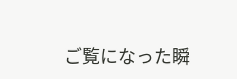ご覧になった瞬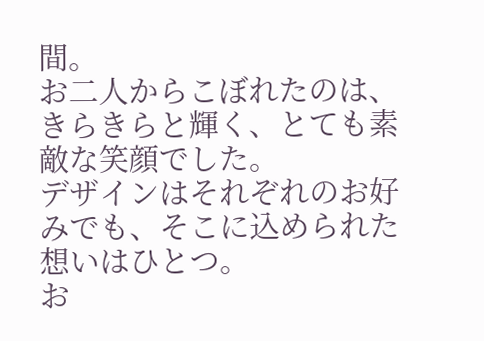間。
お二人からこぼれたのは、きらきらと輝く、とても素敵な笑顔でした。
デザインはそれぞれのお好みでも、そこに込められた想いはひとつ。
お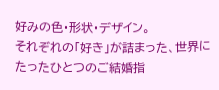好みの色・形状・デザイン。
それぞれの「好き」が詰まった、世界にたったひとつのご結婚指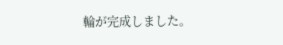輪が完成しました。